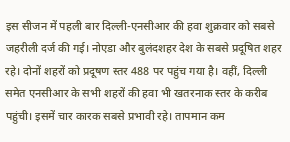इस सीजन में पहली बार दिल्ली-एनसीआर की हवा शुक्रवार को सबसे जहरीली दर्ज की गई। नोएडा और बुलंदशहर देश के सबसे प्रदूषित शहर रहे। दोनों शहरों को प्रदूषण स्तर 488 पर पहुंच गया है। वहीं, दिल्ली समेत एनसीआर के सभी शहरों की हवा भी खतरनाक स्तर के करीब पहुंची। इसमें चार कारक सबसे प्रभावी रहे। तापमान कम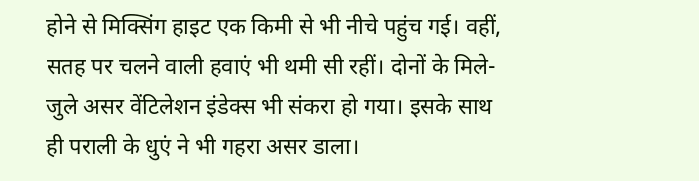होने से मिक्सिंग हाइट एक किमी से भी नीचे पहुंच गई। वहीं, सतह पर चलने वाली हवाएं भी थमी सी रहीं। दोनों के मिले-जुले असर वेंटिलेशन इंडेक्स भी संकरा हो गया। इसके साथ ही पराली के धुएं ने भी गहरा असर डाला।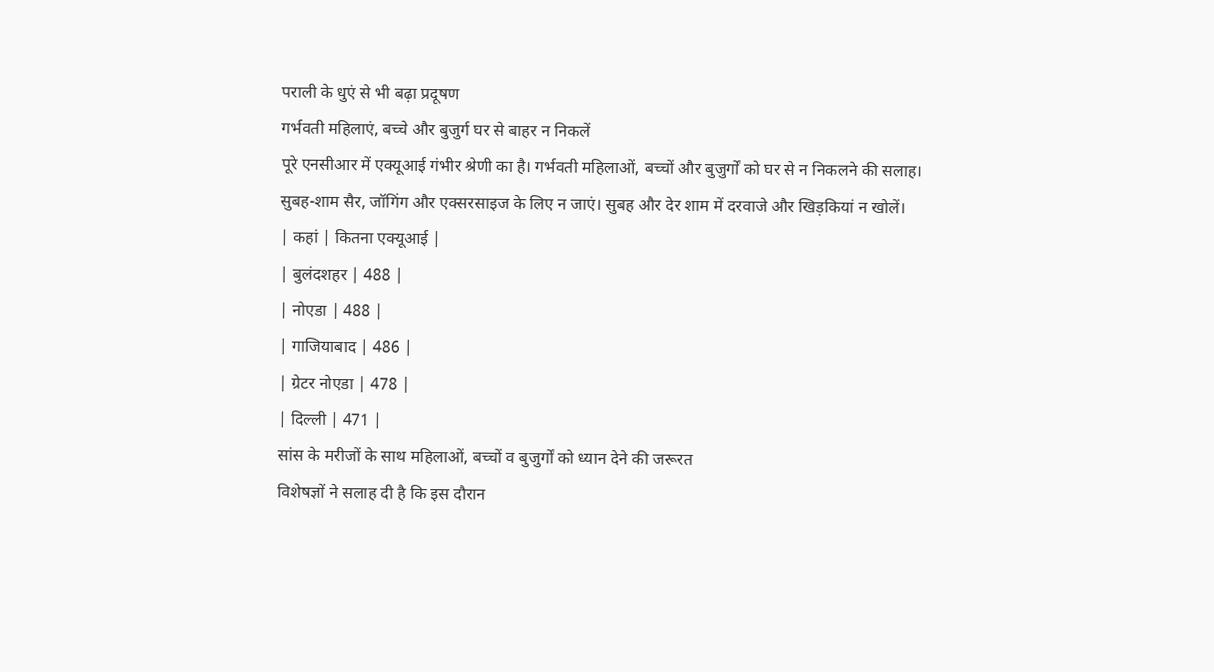पराली के धुएं से भी बढ़ा प्रदूषण
गर्भवती महिलाएं, बच्चे और बुजुर्ग घर से बाहर न निकलें
पूरे एनसीआर में एक्यूआई गंभीर श्रेणी का है। गर्भवती महिलाओं, बच्चों और बुजुर्गों को घर से न निकलने की सलाह। सुबह-शाम सैर, जॉगिंग और एक्सरसाइज के लिए न जाएं। सुबह और देर शाम में दरवाजे और खिड़कियां न खोलें।
| कहां | कितना एक्यूआई |
| बुलंदशहर | 488 |
| नोएडा | 488 |
| गाजियाबाद | 486 |
| ग्रेटर नोएडा | 478 |
| दिल्ली | 471 |
सांस के मरीजों के साथ महिलाओं, बच्चों व बुजुर्गों को ध्यान देने की जरूरत
विशेषज्ञों ने सलाह दी है कि इस दौरान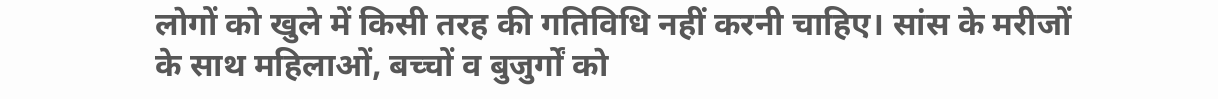लोगों को खुले में किसी तरह की गतिविधि नहीं करनी चाहिए। सांस के मरीजों के साथ महिलाओं, बच्चों व बुजुर्गों को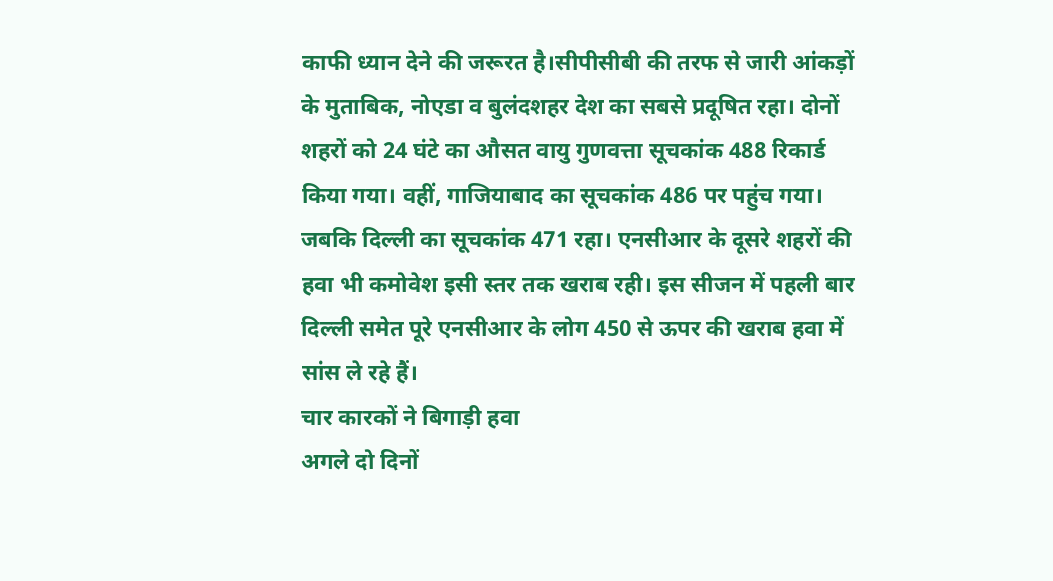काफी ध्यान देने की जरूरत है।सीपीसीबी की तरफ से जारी आंकड़ों के मुताबिक, नोएडा व बुलंदशहर देश का सबसे प्रदूषित रहा। दोनों शहरों को 24 घंटे का औसत वायु गुणवत्ता सूचकांक 488 रिकार्ड किया गया। वहीं, गाजियाबाद का सूचकांक 486 पर पहुंच गया। जबकि दिल्ली का सूचकांक 471 रहा। एनसीआर के दूसरे शहरों की हवा भी कमोवेश इसी स्तर तक खराब रही। इस सीजन में पहली बार दिल्ली समेत पूरे एनसीआर के लोग 450 से ऊपर की खराब हवा में सांस ले रहे हैं।
चार कारकों ने बिगाड़ी हवा
अगले दो दिनों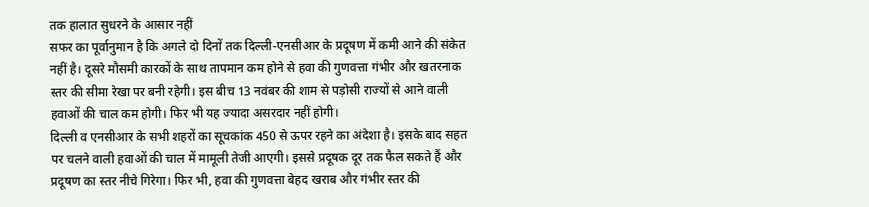तक हालात सुधरने के आसार नहीं
सफर का पूर्वानुमान है कि अगले दो दिनों तक दिल्ली-एनसीआर के प्रदूषण में कमी आने की संकेत नहीं है। दूसरे मौसमी कारकों के साथ तापमान कम होने से हवा की गुणवत्ता गंभीर और खतरनाक स्तर की सीमा रेखा पर बनी रहेगी। इस बीच 13 नवंबर की शाम से पड़ोसी राज्यों से आने वाली हवाओं की चाल कम होगी। फिर भी यह ज्यादा असरदार नहीं होगी।
दिल्ली व एनसीआर के सभी शहरों का सूचकांक 450 से ऊपर रहने का अंदेशा है। इसके बाद सहत पर चलने वाली हवाओं की चाल में मामूली तेजी आएगी। इससे प्रदूषक दूर तक फैल सकते हैं और प्रदूषण का स्तर नीचे गिरेगा। फिर भी, हवा की गुणवत्ता बेहद खराब और गंभीर स्तर की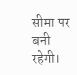सीमा पर बनी रहेगी।